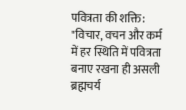पवित्रता की शक्ति: "विचार, वचन और कर्म में हर स्थिति में पवित्रता बनाए रखना ही असली ब्रह्मचर्य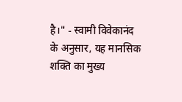है।" - स्वामी विवेकानंद के अनुसार, यह मानसिक शक्ति का मुख्य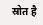स्रोत है